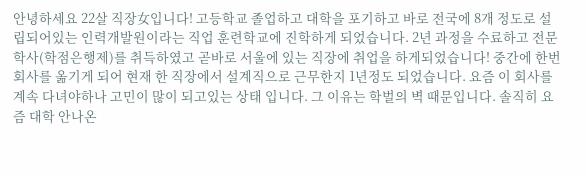안녕하세요 22살 직장女입니다! 고등학교 졸업하고 대학을 포기하고 바로 전국에 8개 정도로 설립되어있는 인력개발원이라는 직업 훈련학교에 진학하게 되었습니다. 2년 과정을 수료하고 전문학사(학점은행제)를 취득하였고 곧바로 서울에 있는 직장에 취업을 하게되었습니다! 중간에 한번 회사를 옮기게 되어 현재 한 직장에서 설계직으로 근무한지 1년정도 되었습니다. 요즘 이 회사를 계속 다녀야하나 고민이 많이 되고있는 상태 입니다. 그 이유는 학벌의 벽 때문입니다. 솔직히 요즘 대학 안나온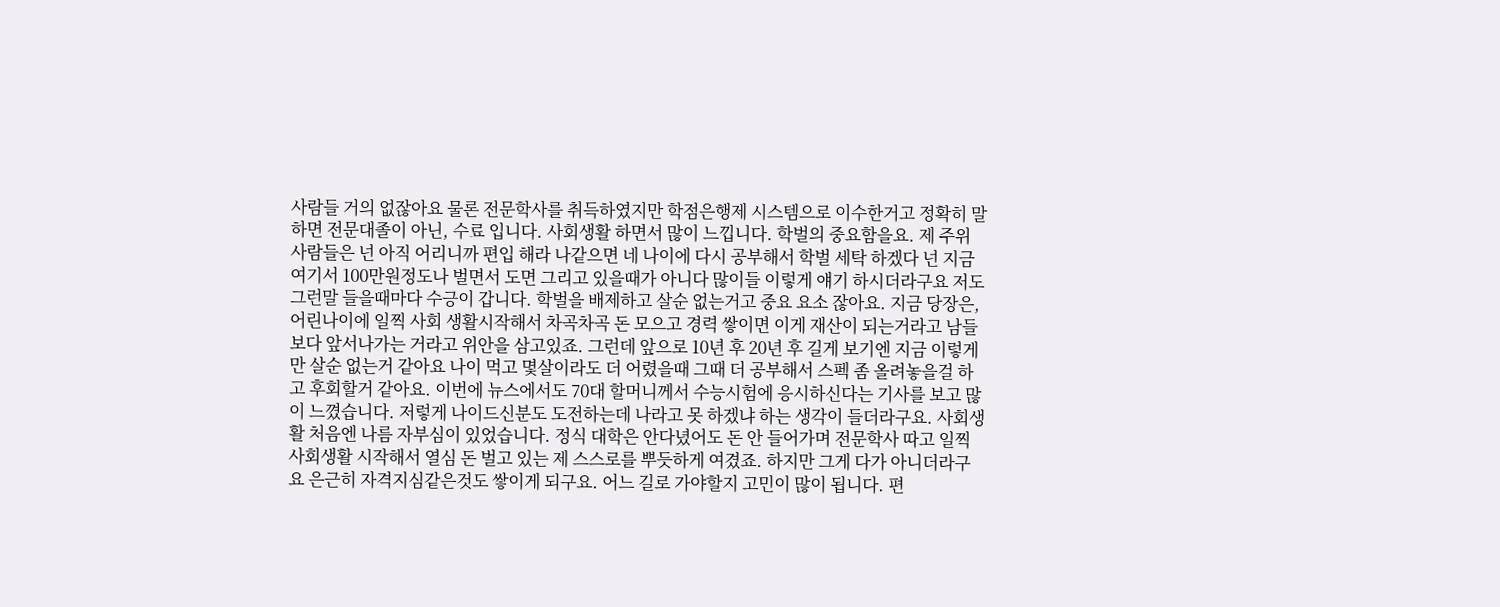사람들 거의 없잖아요 물론 전문학사를 취득하였지만 학점은행제 시스템으로 이수한거고 정확히 말하면 전문대졸이 아닌, 수료 입니다. 사회생활 하면서 많이 느낍니다. 학벌의 중요함을요. 제 주위 사람들은 넌 아직 어리니까 편입 해라 나같으면 네 나이에 다시 공부해서 학벌 세탁 하겠다 넌 지금 여기서 100만원정도나 벌면서 도면 그리고 있을때가 아니다 많이들 이렇게 얘기 하시더라구요 저도 그런말 들을때마다 수긍이 갑니다. 학벌을 배제하고 살순 없는거고 중요 요소 잖아요. 지금 당장은, 어린나이에 일찍 사회 생활시작해서 차곡차곡 돈 모으고 경력 쌓이면 이게 재산이 되는거라고 남들보다 앞서나가는 거라고 위안을 삼고있죠. 그런데 앞으로 10년 후 20년 후 길게 보기엔 지금 이렇게만 살순 없는거 같아요 나이 먹고 몇살이라도 더 어렸을때 그때 더 공부해서 스펙 좀 올려놓을걸 하고 후회할거 같아요. 이번에 뉴스에서도 70대 할머니께서 수능시험에 응시하신다는 기사를 보고 많이 느꼈습니다. 저렇게 나이드신분도 도전하는데 나라고 못 하겠냐 하는 생각이 들더라구요. 사회생활 처음엔 나름 자부심이 있었습니다. 정식 대학은 안다녔어도 돈 안 들어가며 전문학사 따고 일찍 사회생활 시작해서 열심 돈 벌고 있는 제 스스로를 뿌듯하게 여겼죠. 하지만 그게 다가 아니더라구요 은근히 자격지심같은것도 쌓이게 되구요. 어느 길로 가야할지 고민이 많이 됩니다. 편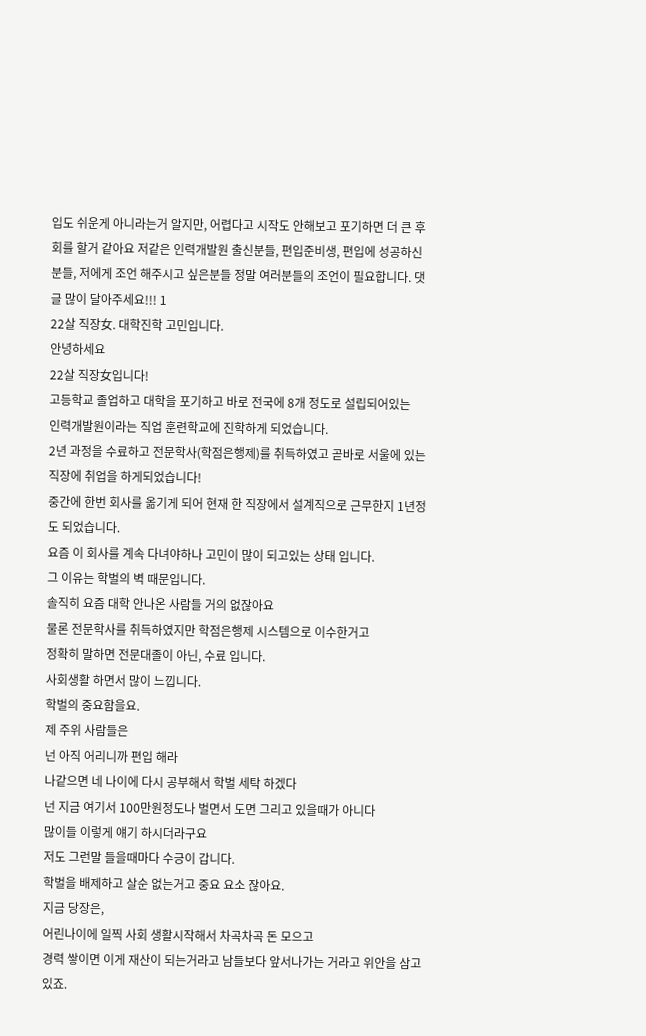입도 쉬운게 아니라는거 알지만, 어렵다고 시작도 안해보고 포기하면 더 큰 후회를 할거 같아요 저같은 인력개발원 출신분들, 편입준비생, 편입에 성공하신분들, 저에게 조언 해주시고 싶은분들 정말 여러분들의 조언이 필요합니다. 댓글 많이 달아주세요!!! 1
22살 직장女. 대학진학 고민입니다.
안녕하세요
22살 직장女입니다!
고등학교 졸업하고 대학을 포기하고 바로 전국에 8개 정도로 설립되어있는
인력개발원이라는 직업 훈련학교에 진학하게 되었습니다.
2년 과정을 수료하고 전문학사(학점은행제)를 취득하였고 곧바로 서울에 있는 직장에 취업을 하게되었습니다!
중간에 한번 회사를 옮기게 되어 현재 한 직장에서 설계직으로 근무한지 1년정도 되었습니다.
요즘 이 회사를 계속 다녀야하나 고민이 많이 되고있는 상태 입니다.
그 이유는 학벌의 벽 때문입니다.
솔직히 요즘 대학 안나온 사람들 거의 없잖아요
물론 전문학사를 취득하였지만 학점은행제 시스템으로 이수한거고
정확히 말하면 전문대졸이 아닌, 수료 입니다.
사회생활 하면서 많이 느낍니다.
학벌의 중요함을요.
제 주위 사람들은
넌 아직 어리니까 편입 해라
나같으면 네 나이에 다시 공부해서 학벌 세탁 하겠다
넌 지금 여기서 100만원정도나 벌면서 도면 그리고 있을때가 아니다
많이들 이렇게 얘기 하시더라구요
저도 그런말 들을때마다 수긍이 갑니다.
학벌을 배제하고 살순 없는거고 중요 요소 잖아요.
지금 당장은,
어린나이에 일찍 사회 생활시작해서 차곡차곡 돈 모으고
경력 쌓이면 이게 재산이 되는거라고 남들보다 앞서나가는 거라고 위안을 삼고있죠.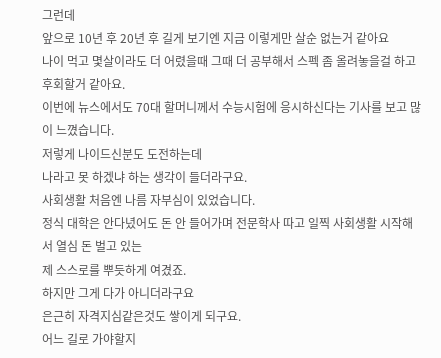그런데
앞으로 10년 후 20년 후 길게 보기엔 지금 이렇게만 살순 없는거 같아요
나이 먹고 몇살이라도 더 어렸을때 그때 더 공부해서 스펙 좀 올려놓을걸 하고 후회할거 같아요.
이번에 뉴스에서도 70대 할머니께서 수능시험에 응시하신다는 기사를 보고 많이 느꼈습니다.
저렇게 나이드신분도 도전하는데
나라고 못 하겠냐 하는 생각이 들더라구요.
사회생활 처음엔 나름 자부심이 있었습니다.
정식 대학은 안다녔어도 돈 안 들어가며 전문학사 따고 일찍 사회생활 시작해서 열심 돈 벌고 있는
제 스스로를 뿌듯하게 여겼죠.
하지만 그게 다가 아니더라구요
은근히 자격지심같은것도 쌓이게 되구요.
어느 길로 가야할지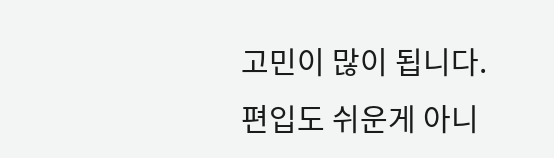고민이 많이 됩니다.
편입도 쉬운게 아니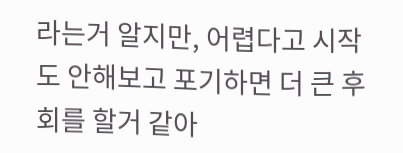라는거 알지만, 어렵다고 시작도 안해보고 포기하면 더 큰 후회를 할거 같아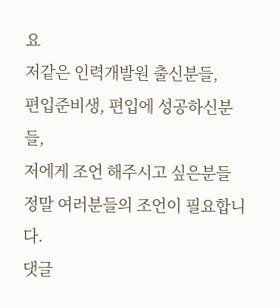요
저같은 인력개발원 출신분들,
편입준비생, 편입에 성공하신분들,
저에게 조언 해주시고 싶은분들
정말 여러분들의 조언이 필요합니다.
댓글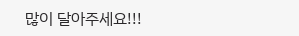많이 달아주세요!!!